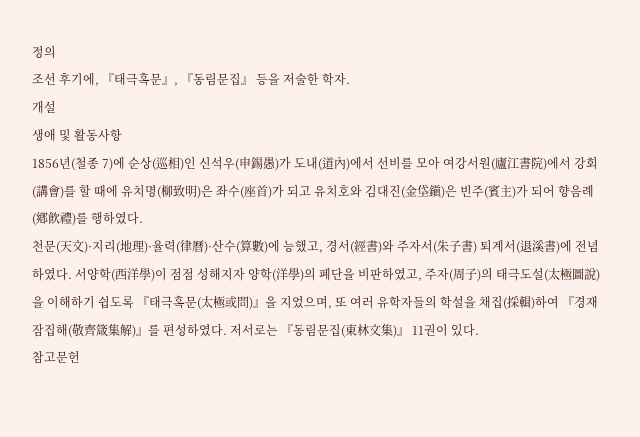정의
조선 후기에, 『태극혹문』, 『동림문집』 등을 저술한 학자.
개설
생애 및 활동사항
1856년(철종 7)에 순상(巡相)인 신석우(申錫愚)가 도내(道內)에서 선비를 모아 여강서원(廬江書院)에서 강회(講會)를 할 때에 유치명(柳致明)은 좌수(座首)가 되고 유치호와 김대진(金垈鎭)은 빈주(賓主)가 되어 향음례(鄕飮禮)를 행하였다.
천문(天文)·지리(地理)·율력(律曆)·산수(算數)에 능했고, 경서(經書)와 주자서(朱子書) 퇴계서(退溪書)에 전념하였다. 서양학(西洋學)이 점점 성해지자 양학(洋學)의 폐단을 비판하였고, 주자(周子)의 태극도설(太極圖說)을 이해하기 쉽도록 『태극혹문(太極或問)』을 지었으며, 또 여러 유학자들의 학설을 채집(採輯)하여 『경재잠집해(敬齊箴集解)』를 편성하였다. 저서로는 『동림문집(東林文集)』 11권이 있다.
참고문헌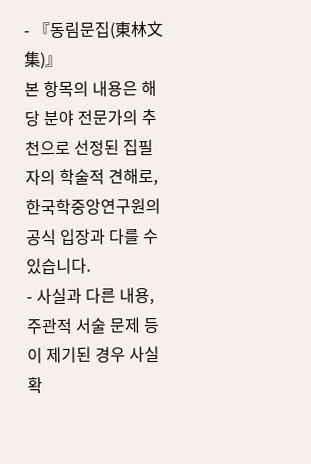- 『동림문집(東林文集)』
본 항목의 내용은 해당 분야 전문가의 추천으로 선정된 집필자의 학술적 견해로, 한국학중앙연구원의 공식 입장과 다를 수 있습니다.
- 사실과 다른 내용, 주관적 서술 문제 등이 제기된 경우 사실 확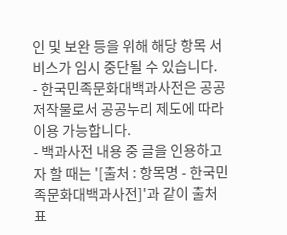인 및 보완 등을 위해 해당 항목 서비스가 임시 중단될 수 있습니다.
- 한국민족문화대백과사전은 공공저작물로서 공공누리 제도에 따라 이용 가능합니다.
- 백과사전 내용 중 글을 인용하고자 할 때는 '[출처 : 항목명 - 한국민족문화대백과사전]'과 같이 출처 표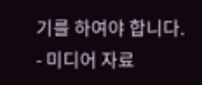기를 하여야 합니다.
- 미디어 자료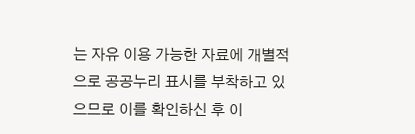는 자유 이용 가능한 자료에 개별적으로 공공누리 표시를 부착하고 있으므로 이를 확인하신 후 이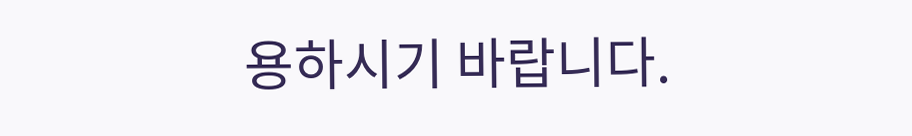용하시기 바랍니다.